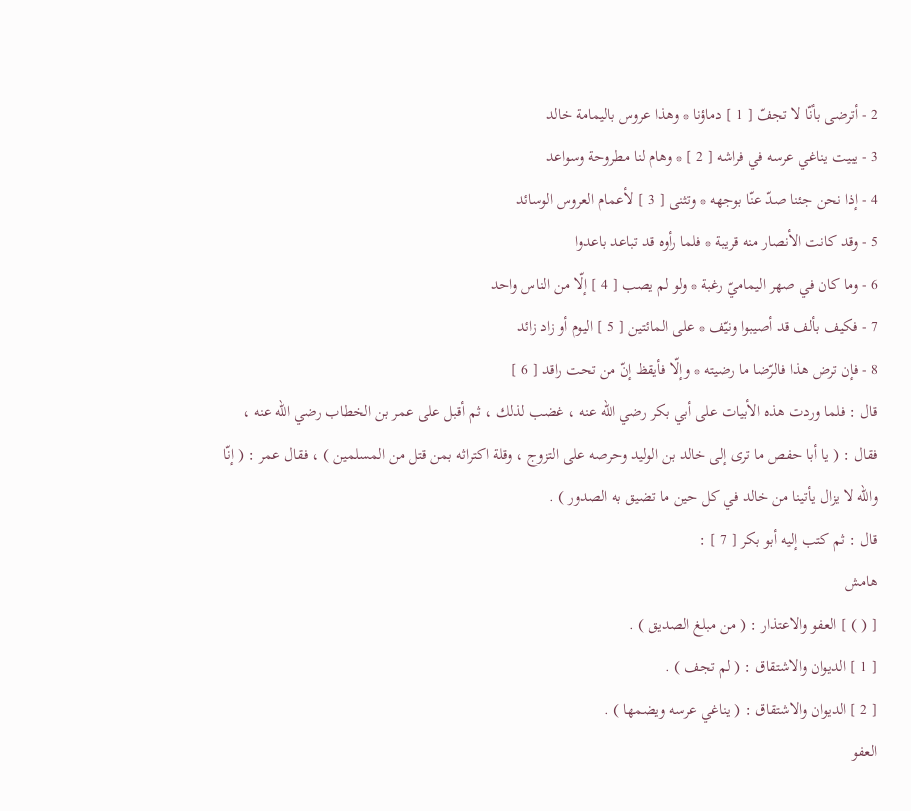2 - أترضى بأنّا لا تجفّ [ 1 ] دماؤنا * وهذا عروس باليمامة خالد
3 - يبيت يناغي عرسه في فراشه [ 2 ] * وهام لنا مطروحة وسواعد
4 - إذا نحن جئنا صدّ عنّا بوجهه * وتثنى [ 3 ] لأعمام العروس الوسائد
5 - وقد كانت الأنصار منه قريبة * فلما رأوه قد تباعد باعدوا
6 - وما كان في صهر اليماميّ رغبة * ولو لم يصب [ 4 ] إلّا من الناس واحد
7 - فكيف بألف قد أصيبوا ونيّف * على المائتين [ 5 ] اليوم أو زاد زائد
8 - فإن ترض هذا فالرّضا ما رضيته * وإلّا فأيقظ إنّ من تحت راقد [ 6 ]
قال : فلما وردت هذه الأبيات على أبي بكر رضي الله عنه ، غضب لذلك ، ثم أقبل على عمر بن الخطاب رضي الله عنه ، فقال : ( يا أبا حفص ما ترى إلى خالد بن الوليد وحرصه على التزوج ، وقلة اكتراثه بمن قتل من المسلمين ) ، فقال عمر : ( إنّا والله لا يزال يأتينا من خالد في كل حين ما تضيق به الصدور ) .
قال : ثم كتب إليه أبو بكر [ 7 ] :
هامش
[ ( ) ] العفو والاعتذار : ( من مبلغ الصديق ) .
[ 1 ] الديوان والاشتقاق : ( لم تجف ) .
[ 2 ] الديوان والاشتقاق : ( يناغي عرسه ويضمها ) .
العفو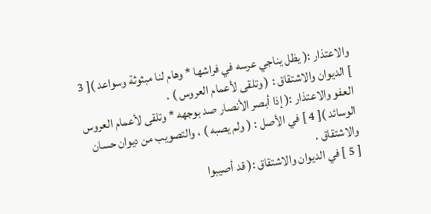والاعتذار :( يظل يناجي عرسه في فراشها * وهام لنا مبثوثة وسواعد )[ 3 ] الديوان والاشتقاق : ( وتلقى لأعمام العروس ) .
العفو والاعتذار :( إذا أبصر الأنصار صد بوجهه * وتلقى لأعمام العروس الوسائد )[ 4 ] في الأصل : ( ولم يصبه ) ، والتصويب من ديوان حسان والاشتقاق .
[ 5 ] في الديوان والاشتقاق :( قد أصيبوا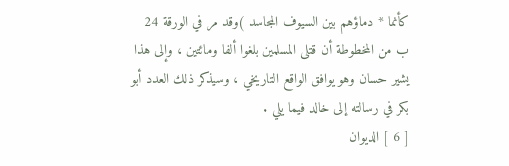كأنما * دماؤهم بين السيوف المجاسد )وقد مر في الورقة 24 ب من المخطوطة أن قتلى المسلمين بلغوا ألفا ومائتين ، وإلى هذا يشير حسان وهو يوافق الواقع التاريخي ، وسيذكر ذلك العدد أبو بكر في رسالته إلى خالد فيما يلي .
[ 6 ] الديوان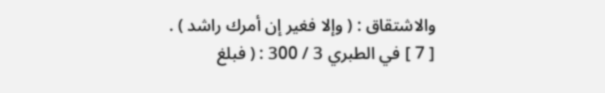والاشتقاق : ( وإلا فغير إن أمرك راشد ) .
[ 7 ] في الطبري 3 / 300 : ( فبلغ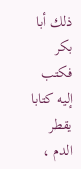ذلك أبا بكر فكتب إليه كتابا يقطر الدم ،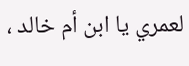لعمري يا ابن أم خالد ،